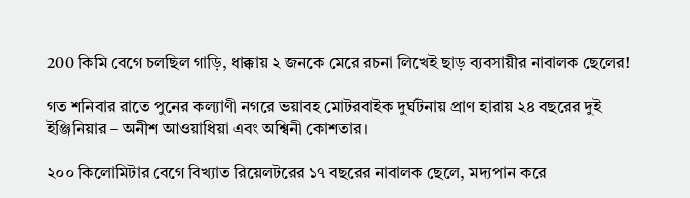200 কিমি বেগে চলছিল গাড়ি, ধাক্কায় ২ জনকে মেরে রচনা লিখেই ছাড় ব্যবসায়ীর নাবালক ছেলের!

গত শনিবার রাতে পুনের কল্যাণী নগরে ভয়াবহ মোটরবাইক দুর্ঘটনায় প্রাণ হারায় ২৪ বছরের দুই ইঞ্জিনিয়ার – অনীশ আওয়াধিয়া এবং অশ্বিনী কোশতার।

২০০ কিলোমিটার বেগে বিখ্যাত রিয়েলটরের ১৭ বছরের নাবালক ছেলে, মদ্যপান করে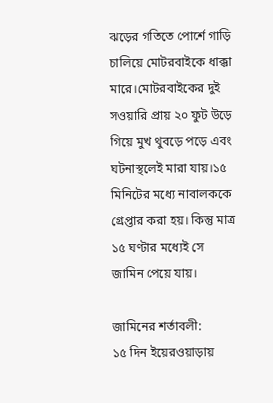ঝড়ের গতিতে পোর্শে গাড়ি চালিয়ে মোটরবাইকে ধাক্কা মারে।মোটরবাইকের দুই সওয়ারি প্রায় ২০ ফুট উড়ে গিয়ে মুখ থুবড়ে পড়ে এবং ঘটনাস্থলেই মারা যায়।১৫ মিনিটের মধ্যে নাবালককে গ্রেপ্তার করা হয়। কিন্তু মাত্র ১৫ ঘণ্টার মধ্যেই সে জামিন পেয়ে যায়।

জামিনের শর্তাবলী:
১৫ দিন ইয়েরওয়াড়ায়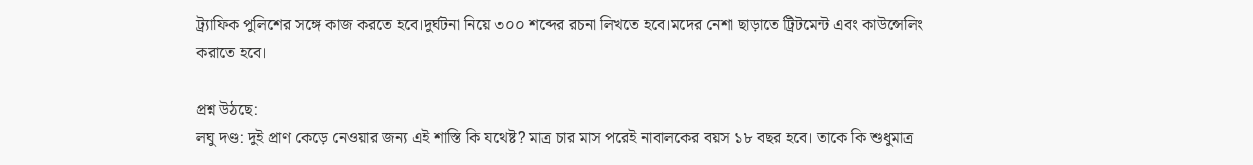ট্র্যাফিক পুলিশের সঙ্গে কাজ করতে হবে।দুর্ঘটনা নিয়ে ৩০০ শব্দের রচনা লিখতে হবে।মদের নেশা ছাড়াতে ট্রিটমেন্ট এবং কাউন্সেলিং করাতে হবে।

প্রশ্ন উঠছে:
লঘু দণ্ড: দুই প্রাণ কেড়ে নেওয়ার জন্য এই শাস্তি কি যথেষ্ট? মাত্র চার মাস পরেই নাবালকের বয়স ১৮ বছর হবে। তাকে কি শুধুমাত্র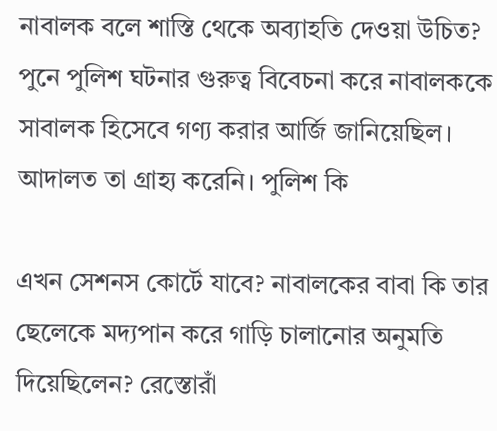নাবালক বলে শাস্তি থেকে অব্যাহতি দেওয়া উচিত? পুনে পুলিশ ঘটনার গুরুত্ব বিবেচনা করে নাবালককে সাবালক হিসেবে গণ্য করার আর্জি জানিয়েছিল। আদালত তা গ্রাহ্য করেনি। পুলিশ কি

এখন সেশনস কোর্টে যাবে? নাবালকের বাবা কি তার ছেলেকে মদ্যপান করে গাড়ি চালানোর অনুমতি দিয়েছিলেন? রেস্তোরাঁ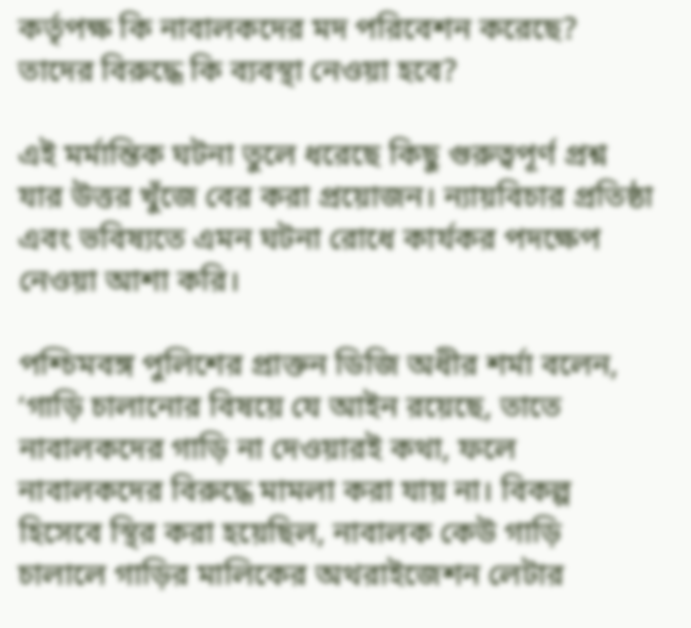কর্তৃপক্ষ কি নাবালকদের মদ পরিবেশন করেছে? তাদের বিরুদ্ধে কি ব্যবস্থা নেওয়া হবে?

এই মর্মান্তিক ঘটনা তুলে ধরেছে কিছু গুরুত্বপূর্ণ প্রশ্ন যার উত্তর খুঁজে বের করা প্রয়োজন। ন্যায়বিচার প্রতিষ্ঠা এবং ভবিষ্যতে এমন ঘটনা রোধে কার্যকর পদক্ষেপ নেওয়া আশা করি।

পশ্চিমবঙ্গ পুলিশের প্রাক্তন ডিজি অধীর শর্মা বলেন, ‘গাড়ি চালানোর বিষয়ে যে আইন রয়েছে, তাতে নাবালকদের গাড়ি না দেওয়ারই কথা, ফলে নাবালকদের বিরুদ্ধে মামলা করা যায় না। বিকল্প হিসেবে স্থির করা হয়েছিল, নাবালক কেউ গাড়ি চালালে গাড়ির মালিকের অথরাইজেশন লেটার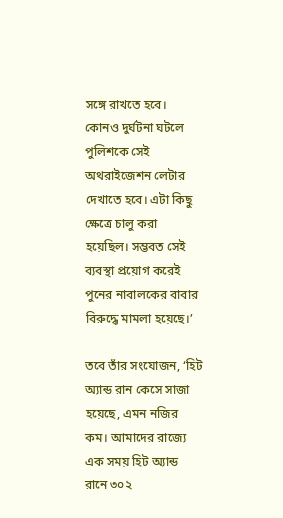সঙ্গে রাখতে হবে। কোনও দুর্ঘটনা ঘটলে পুলিশকে সেই অথরাইজেশন লেটার দেখাতে হবে। এটা কিছু ক্ষেত্রে চালু করা হয়েছিল। সম্ভবত সেই ব্যবস্থা প্রয়োগ করেই পুনের নাবালকের বাবার বিরুদ্ধে মামলা হয়েছে।’

তবে তাঁর সংযোজন, ‘হিট অ্যান্ড রান কেসে সাজা হয়েছে, এমন নজির কম। আমাদের রাজ্যে এক সময় হিট অ্যান্ড রানে ৩০২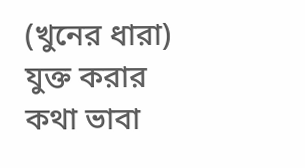(খুনের ধারা) যুক্ত করার কথা ভাবা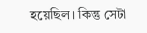হয়েছিল। কিন্তু সেটা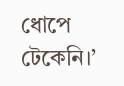ধোপে টেকেনি।’